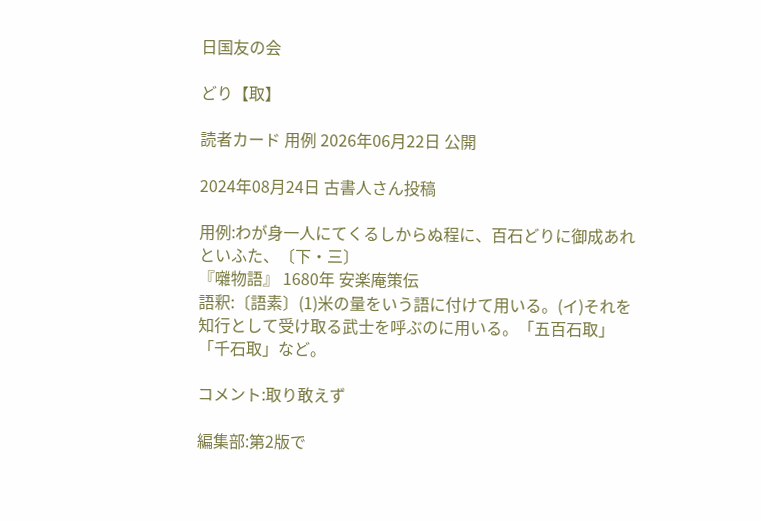日国友の会

どり【取】

読者カード 用例 2026年06月22日 公開

2024年08月24日 古書人さん投稿

用例:わが身一人にてくるしからぬ程に、百石どりに御成あれといふた、〔下・三〕
『囃物語』 1680年 安楽庵策伝
語釈:〔語素〕(1)米の量をいう語に付けて用いる。(イ)それを知行として受け取る武士を呼ぶのに用いる。「五百石取」「千石取」など。

コメント:取り敢えず

編集部:第2版で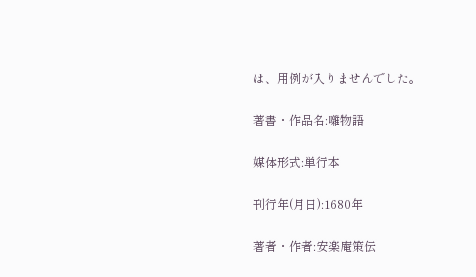は、用例が入りませんでした。

著書・作品名:囃物語

媒体形式:単行本

刊行年(月日):1680年

著者・作者:安楽庵策伝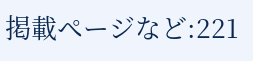掲載ページなど:221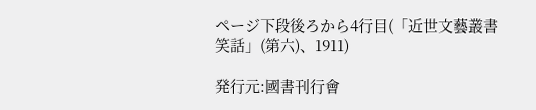ページ下段後ろから4行目(「近世文藝叢書 笑話」(第六)、1911)

発行元:國書刊行會